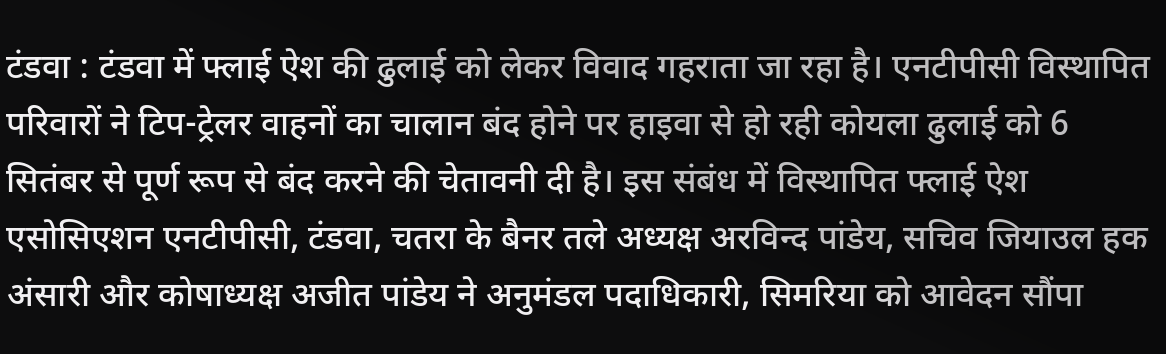टंडवा : टंडवा में फ्लाई ऐश की ढुलाई को लेकर विवाद गहराता जा रहा है। एनटीपीसी विस्थापित परिवारों ने टिप-ट्रेलर वाहनों का चालान बंद होने पर हाइवा से हो रही कोयला ढुलाई को 6 सितंबर से पूर्ण रूप से बंद करने की चेतावनी दी है। इस संबंध में विस्थापित फ्लाई ऐश एसोसिएशन एनटीपीसी, टंडवा, चतरा के बैनर तले अध्यक्ष अरविन्द पांडेय, सचिव जियाउल हक अंसारी और कोषाध्यक्ष अजीत पांडेय ने अनुमंडल पदाधिकारी, सिमरिया को आवेदन सौंपा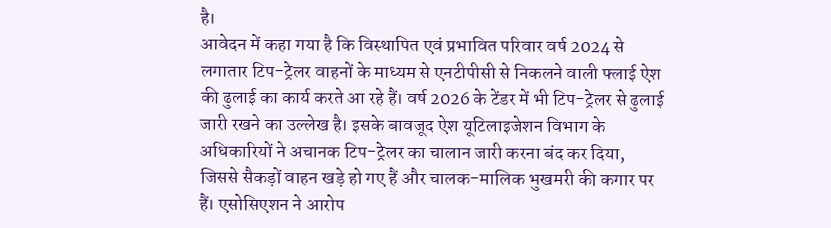है।
आवेदन में कहा गया है कि विस्थापित एवं प्रभावित परिवार वर्ष 2024 से लगातार टिप-ट्रेलर वाहनों के माध्यम से एनटीपीसी से निकलने वाली फ्लाई ऐश की ढुलाई का कार्य करते आ रहे हैं। वर्ष 2026 के टेंडर में भी टिप-ट्रेलर से ढुलाई जारी रखने का उल्लेख है। इसके बावजूद ऐश यूटिलाइजेशन विभाग के अधिकारियों ने अचानक टिप-ट्रेलर का चालान जारी करना बंद कर दिया, जिससे सैकड़ों वाहन खड़े हो गए हैं और चालक-मालिक भुखमरी की कगार पर हैं। एसोसिएशन ने आरोप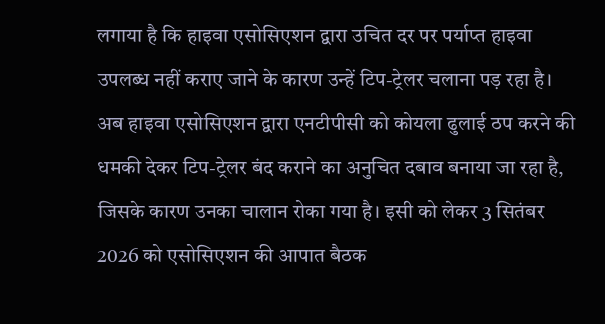लगाया है कि हाइवा एसोसिएशन द्वारा उचित दर पर पर्याप्त हाइवा उपलब्ध नहीं कराए जाने के कारण उन्हें टिप-ट्रेलर चलाना पड़ रहा है। अब हाइवा एसोसिएशन द्वारा एनटीपीसी को कोयला ढुलाई ठप करने की धमकी देकर टिप-ट्रेलर बंद कराने का अनुचित दबाव बनाया जा रहा है, जिसके कारण उनका चालान रोका गया है। इसी को लेकर 3 सितंबर 2026 को एसोसिएशन की आपात बैठक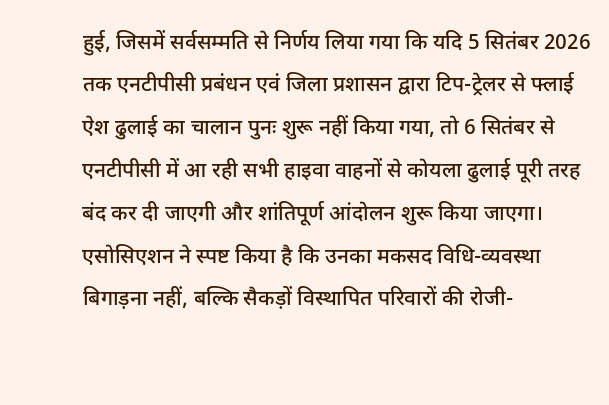हुई, जिसमें सर्वसम्मति से निर्णय लिया गया कि यदि 5 सितंबर 2026 तक एनटीपीसी प्रबंधन एवं जिला प्रशासन द्वारा टिप-ट्रेलर से फ्लाई ऐश ढुलाई का चालान पुनः शुरू नहीं किया गया, तो 6 सितंबर से एनटीपीसी में आ रही सभी हाइवा वाहनों से कोयला ढुलाई पूरी तरह बंद कर दी जाएगी और शांतिपूर्ण आंदोलन शुरू किया जाएगा। एसोसिएशन ने स्पष्ट किया है कि उनका मकसद विधि-व्यवस्था बिगाड़ना नहीं, बल्कि सैकड़ों विस्थापित परिवारों की रोजी-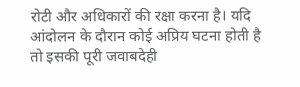रोटी और अधिकारों की रक्षा करना है। यदि आंदोलन के दौरान कोई अप्रिय घटना होती है तो इसकी पूरी जवाबदेही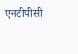एनटीपीसी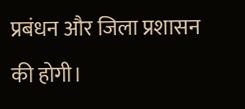प्रबंधन और जिला प्रशासन की होगी।